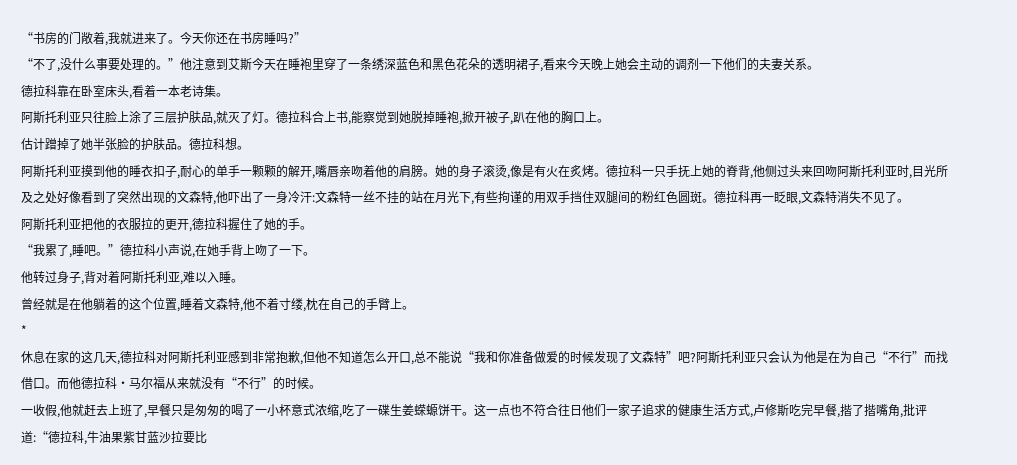“书房的门敞着,我就进来了。今天你还在书房睡吗?”
“不了,没什么事要处理的。”他注意到艾斯今天在睡袍里穿了一条绣深蓝色和黑色花朵的透明裙子,看来今天晚上她会主动的调剂一下他们的夫妻关系。
德拉科靠在卧室床头,看着一本老诗集。
阿斯托利亚只往脸上涂了三层护肤品,就灭了灯。德拉科合上书,能察觉到她脱掉睡袍,掀开被子,趴在他的胸口上。
估计蹭掉了她半张脸的护肤品。德拉科想。
阿斯托利亚摸到他的睡衣扣子,耐心的单手一颗颗的解开,嘴唇亲吻着他的肩膀。她的身子滚烫,像是有火在炙烤。德拉科一只手抚上她的脊背,他侧过头来回吻阿斯托利亚时,目光所及之处好像看到了突然出现的文森特,他吓出了一身冷汗:文森特一丝不挂的站在月光下,有些拘谨的用双手挡住双腿间的粉红色圆斑。德拉科再一眨眼,文森特消失不见了。
阿斯托利亚把他的衣服拉的更开,德拉科握住了她的手。
“我累了,睡吧。”德拉科小声说,在她手背上吻了一下。
他转过身子,背对着阿斯托利亚,难以入睡。
曾经就是在他躺着的这个位置,睡着文森特,他不着寸缕,枕在自己的手臂上。
*
休息在家的这几天,德拉科对阿斯托利亚感到非常抱歉,但他不知道怎么开口,总不能说“我和你准备做爱的时候发现了文森特”吧?阿斯托利亚只会认为他是在为自己“不行”而找借口。而他德拉科·马尔福从来就没有“不行”的时候。
一收假,他就赶去上班了,早餐只是匆匆的喝了一小杯意式浓缩,吃了一碟生姜蝾螈饼干。这一点也不符合往日他们一家子追求的健康生活方式,卢修斯吃完早餐,揩了揩嘴角,批评道:“德拉科,牛油果紫甘蓝沙拉要比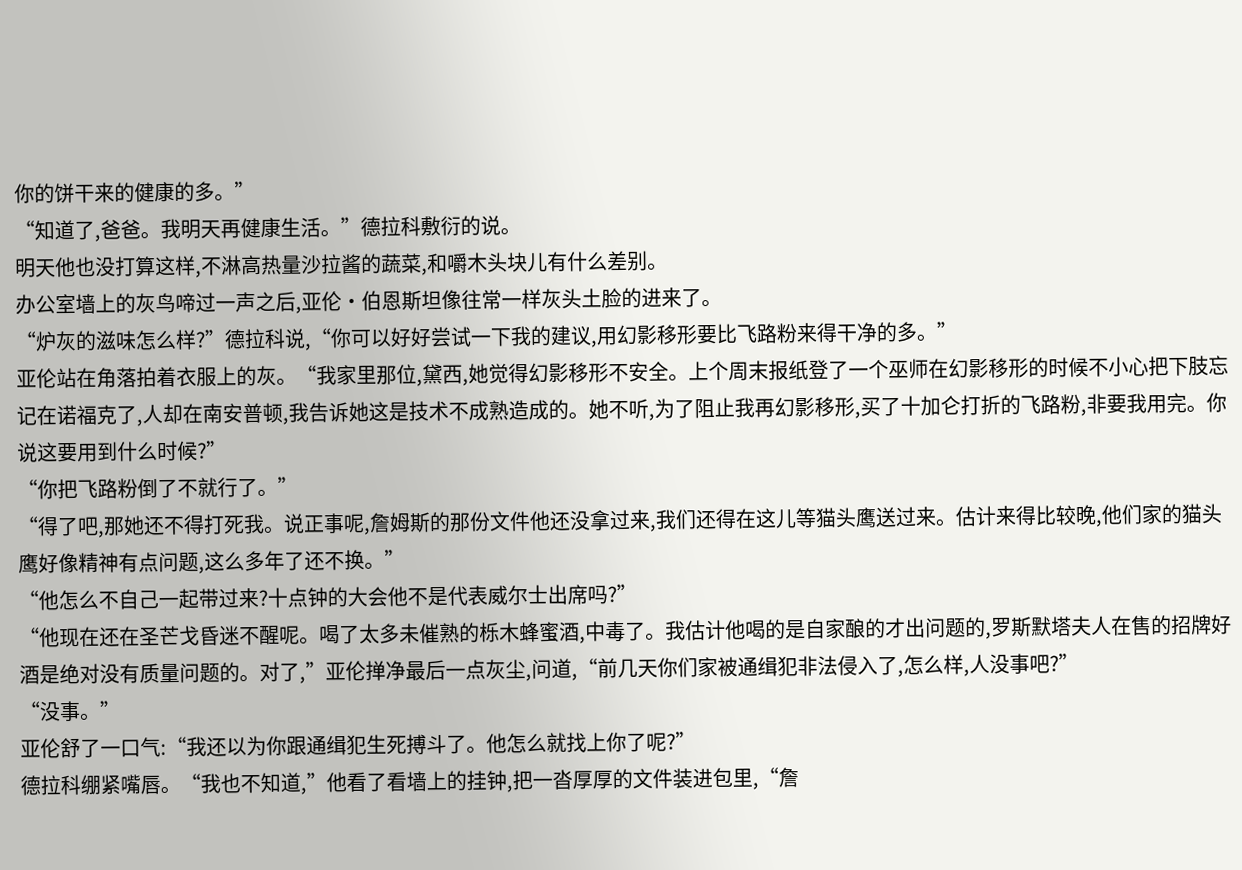你的饼干来的健康的多。”
“知道了,爸爸。我明天再健康生活。”德拉科敷衍的说。
明天他也没打算这样,不淋高热量沙拉酱的蔬菜,和嚼木头块儿有什么差别。
办公室墙上的灰鸟啼过一声之后,亚伦·伯恩斯坦像往常一样灰头土脸的进来了。
“炉灰的滋味怎么样?”德拉科说,“你可以好好尝试一下我的建议,用幻影移形要比飞路粉来得干净的多。”
亚伦站在角落拍着衣服上的灰。“我家里那位,黛西,她觉得幻影移形不安全。上个周末报纸登了一个巫师在幻影移形的时候不小心把下肢忘记在诺福克了,人却在南安普顿,我告诉她这是技术不成熟造成的。她不听,为了阻止我再幻影移形,买了十加仑打折的飞路粉,非要我用完。你说这要用到什么时候?”
“你把飞路粉倒了不就行了。”
“得了吧,那她还不得打死我。说正事呢,詹姆斯的那份文件他还没拿过来,我们还得在这儿等猫头鹰送过来。估计来得比较晚,他们家的猫头鹰好像精神有点问题,这么多年了还不换。”
“他怎么不自己一起带过来?十点钟的大会他不是代表威尔士出席吗?”
“他现在还在圣芒戈昏迷不醒呢。喝了太多未催熟的栎木蜂蜜酒,中毒了。我估计他喝的是自家酿的才出问题的,罗斯默塔夫人在售的招牌好酒是绝对没有质量问题的。对了,”亚伦掸净最后一点灰尘,问道,“前几天你们家被通缉犯非法侵入了,怎么样,人没事吧?”
“没事。”
亚伦舒了一口气:“我还以为你跟通缉犯生死搏斗了。他怎么就找上你了呢?”
德拉科绷紧嘴唇。“我也不知道,”他看了看墙上的挂钟,把一沓厚厚的文件装进包里,“詹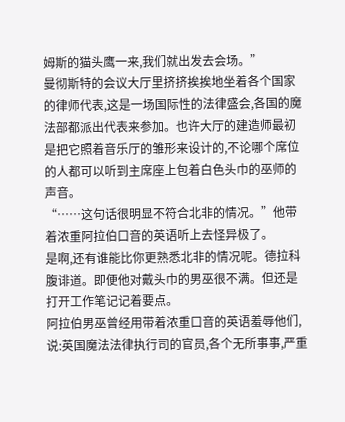姆斯的猫头鹰一来,我们就出发去会场。”
曼彻斯特的会议大厅里挤挤挨挨地坐着各个国家的律师代表,这是一场国际性的法律盛会,各国的魔法部都派出代表来参加。也许大厅的建造师最初是把它照着音乐厅的雏形来设计的,不论哪个席位的人都可以听到主席座上包着白色头巾的巫师的声音。
“……这句话很明显不符合北非的情况。”他带着浓重阿拉伯口音的英语听上去怪异极了。
是啊,还有谁能比你更熟悉北非的情况呢。德拉科腹诽道。即便他对戴头巾的男巫很不满。但还是打开工作笔记记着要点。
阿拉伯男巫曾经用带着浓重口音的英语羞辱他们,说:英国魔法法律执行司的官员,各个无所事事,严重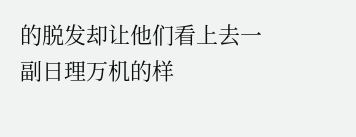的脱发却让他们看上去一副日理万机的样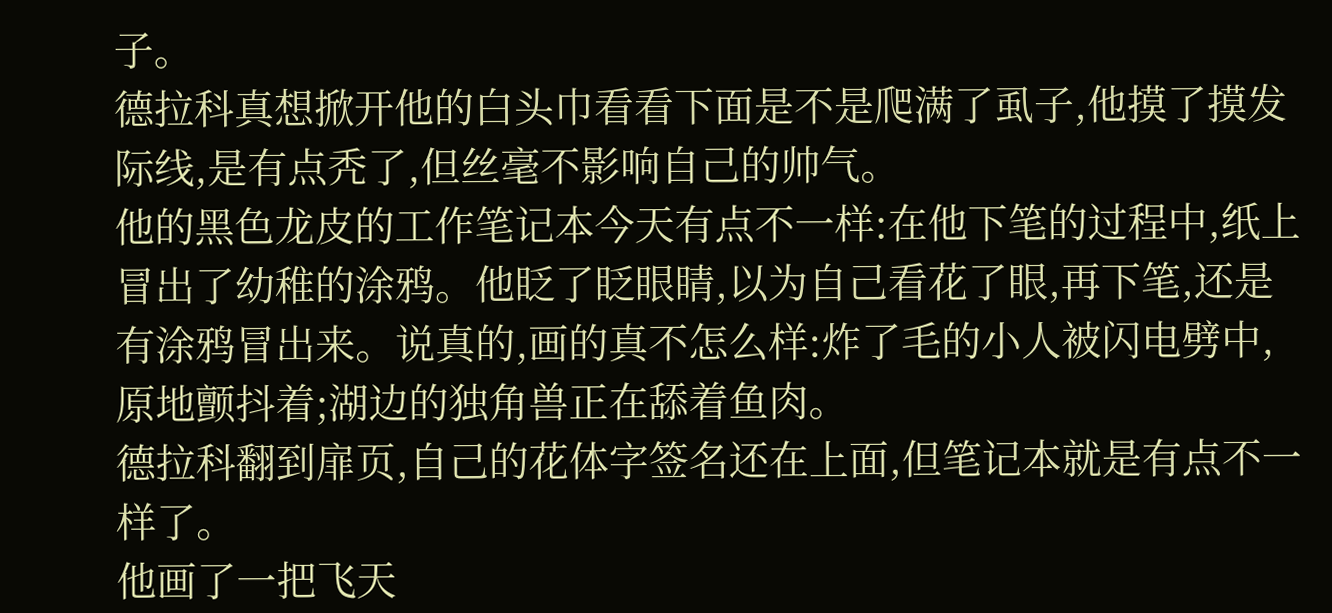子。
德拉科真想掀开他的白头巾看看下面是不是爬满了虱子,他摸了摸发际线,是有点秃了,但丝毫不影响自己的帅气。
他的黑色龙皮的工作笔记本今天有点不一样:在他下笔的过程中,纸上冒出了幼稚的涂鸦。他眨了眨眼睛,以为自己看花了眼,再下笔,还是有涂鸦冒出来。说真的,画的真不怎么样:炸了毛的小人被闪电劈中,原地颤抖着;湖边的独角兽正在舔着鱼肉。
德拉科翻到扉页,自己的花体字签名还在上面,但笔记本就是有点不一样了。
他画了一把飞天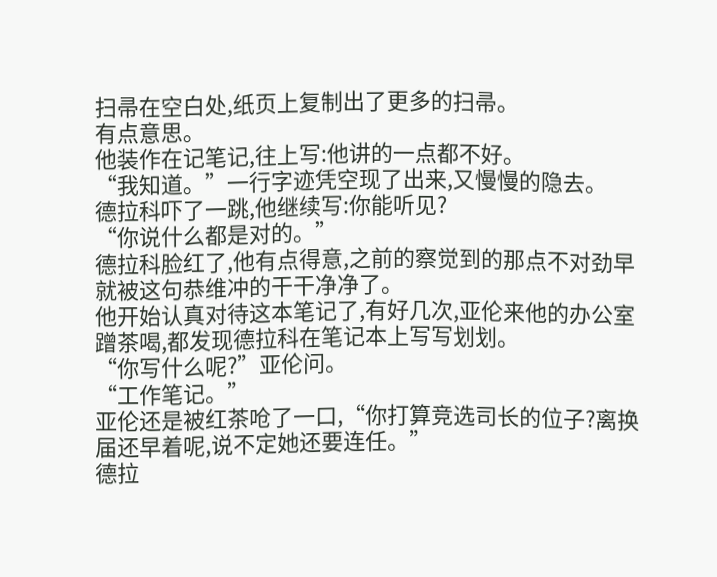扫帚在空白处,纸页上复制出了更多的扫帚。
有点意思。
他装作在记笔记,往上写:他讲的一点都不好。
“我知道。”一行字迹凭空现了出来,又慢慢的隐去。
德拉科吓了一跳,他继续写:你能听见?
“你说什么都是对的。”
德拉科脸红了,他有点得意,之前的察觉到的那点不对劲早就被这句恭维冲的干干净净了。
他开始认真对待这本笔记了,有好几次,亚伦来他的办公室蹭茶喝,都发现德拉科在笔记本上写写划划。
“你写什么呢?”亚伦问。
“工作笔记。”
亚伦还是被红茶呛了一口,“你打算竞选司长的位子?离换届还早着呢,说不定她还要连任。”
德拉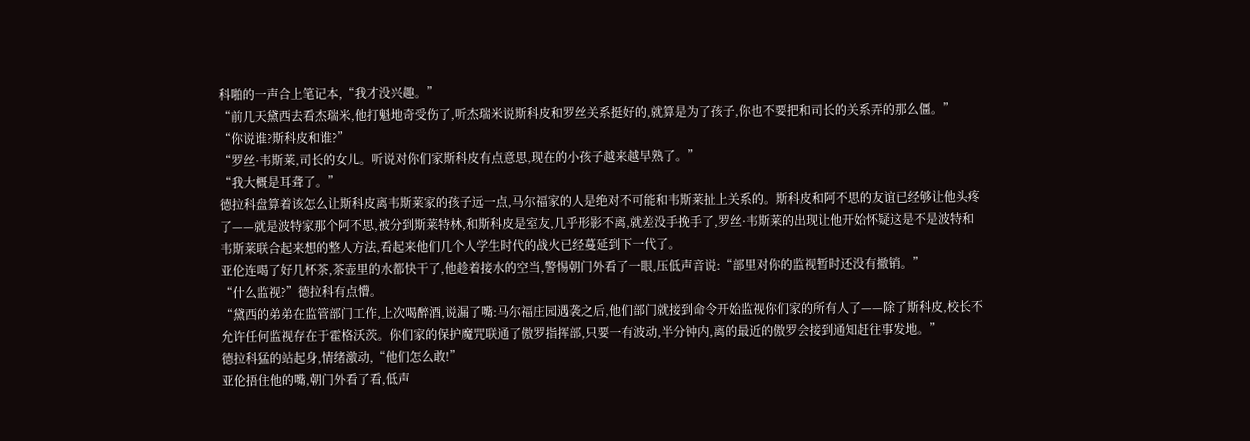科啪的一声合上笔记本,“我才没兴趣。”
“前几天黛西去看杰瑞米,他打魁地奇受伤了,听杰瑞米说斯科皮和罗丝关系挺好的,就算是为了孩子,你也不要把和司长的关系弄的那么僵。”
“你说谁?斯科皮和谁?”
“罗丝·韦斯莱,司长的女儿。听说对你们家斯科皮有点意思,现在的小孩子越来越早熟了。”
“我大概是耳聋了。”
德拉科盘算着该怎么让斯科皮离韦斯莱家的孩子远一点,马尔福家的人是绝对不可能和韦斯莱扯上关系的。斯科皮和阿不思的友谊已经够让他头疼了——就是波特家那个阿不思,被分到斯莱特林,和斯科皮是室友,几乎形影不离,就差没手挽手了,罗丝·韦斯莱的出现让他开始怀疑这是不是波特和韦斯莱联合起来想的整人方法,看起来他们几个人学生时代的战火已经蔓延到下一代了。
亚伦连喝了好几杯茶,茶壶里的水都快干了,他趁着接水的空当,警惕朝门外看了一眼,压低声音说:“部里对你的监视暂时还没有撤销。”
“什么监视?”德拉科有点懵。
“黛西的弟弟在监管部门工作,上次喝醉酒,说漏了嘴:马尔福庄园遇袭之后,他们部门就接到命令开始监视你们家的所有人了——除了斯科皮,校长不允许任何监视存在于霍格沃茨。你们家的保护魔咒联通了傲罗指挥部,只要一有波动,半分钟内,离的最近的傲罗会接到通知赶往事发地。”
德拉科猛的站起身,情绪激动,“他们怎么敢!”
亚伦捂住他的嘴,朝门外看了看,低声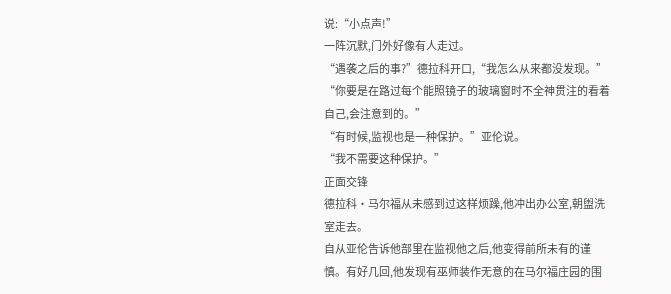说:“小点声!”
一阵沉默,门外好像有人走过。
“遇袭之后的事?”德拉科开口,“我怎么从来都没发现。”
“你要是在路过每个能照镜子的玻璃窗时不全神贯注的看着自己,会注意到的。”
“有时候,监视也是一种保护。”亚伦说。
“我不需要这种保护。”
正面交锋
德拉科·马尔福从未感到过这样烦躁,他冲出办公室,朝盥洗室走去。
自从亚伦告诉他部里在监视他之后,他变得前所未有的谨慎。有好几回,他发现有巫师装作无意的在马尔福庄园的围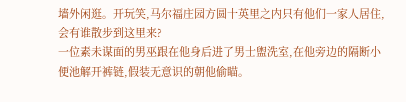墙外闲逛。开玩笑,马尔福庄园方圆十英里之内只有他们一家人居住,会有谁散步到这里来?
一位素未谋面的男巫跟在他身后进了男士盥洗室,在他旁边的隔断小便池解开裤链,假装无意识的朝他偷瞄。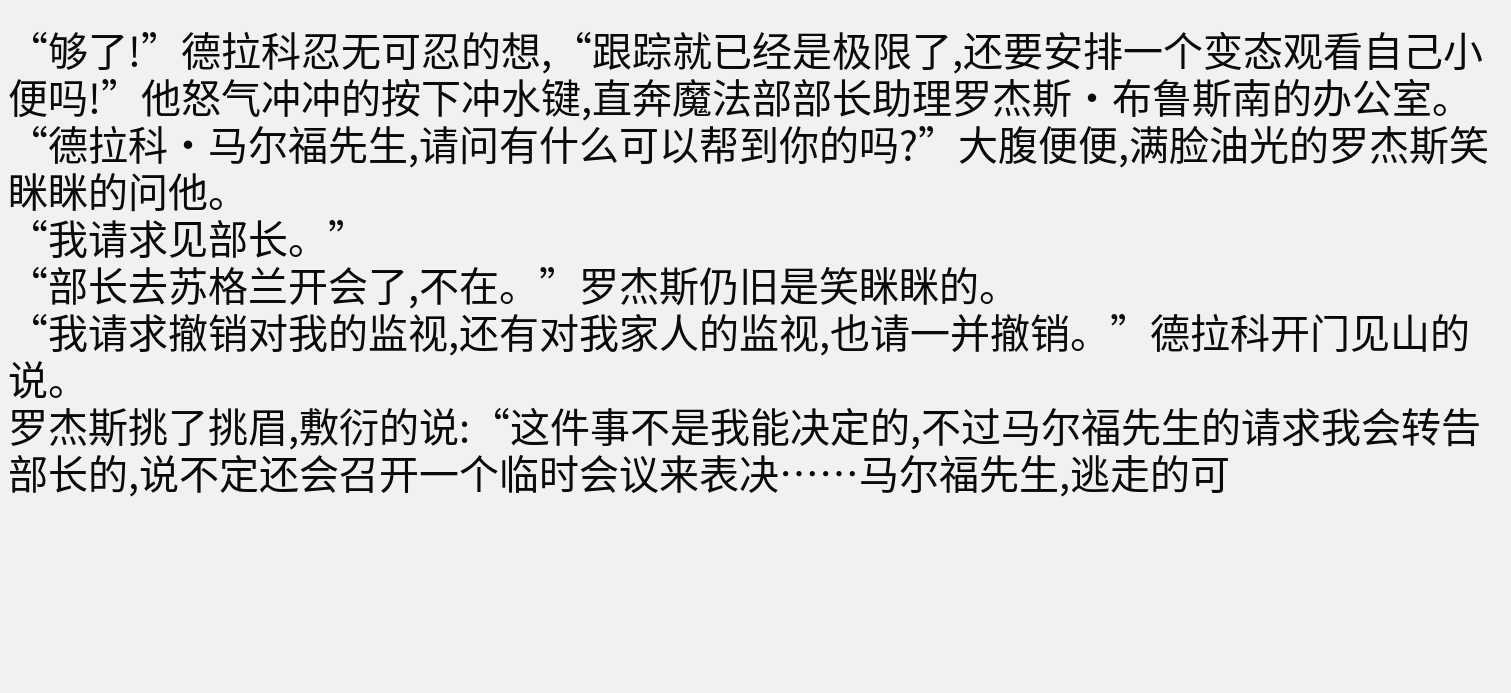“够了!”德拉科忍无可忍的想,“跟踪就已经是极限了,还要安排一个变态观看自己小便吗!”他怒气冲冲的按下冲水键,直奔魔法部部长助理罗杰斯·布鲁斯南的办公室。
“德拉科·马尔福先生,请问有什么可以帮到你的吗?”大腹便便,满脸油光的罗杰斯笑眯眯的问他。
“我请求见部长。”
“部长去苏格兰开会了,不在。”罗杰斯仍旧是笑眯眯的。
“我请求撤销对我的监视,还有对我家人的监视,也请一并撤销。”德拉科开门见山的说。
罗杰斯挑了挑眉,敷衍的说:“这件事不是我能决定的,不过马尔福先生的请求我会转告部长的,说不定还会召开一个临时会议来表决……马尔福先生,逃走的可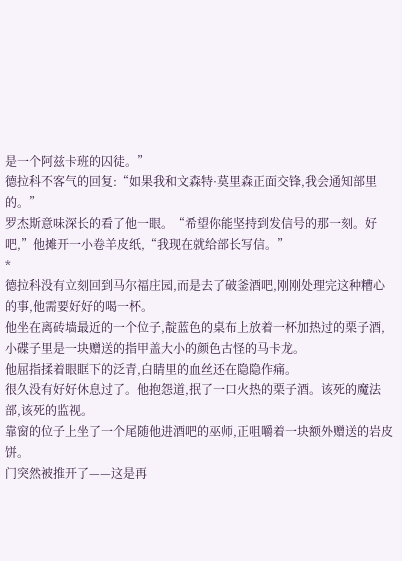是一个阿兹卡班的囚徒。”
德拉科不客气的回复:“如果我和文森特·莫里森正面交锋,我会通知部里的。”
罗杰斯意味深长的看了他一眼。“希望你能坚持到发信号的那一刻。好吧,”他摊开一小卷羊皮纸,“我现在就给部长写信。”
*
德拉科没有立刻回到马尔福庄园,而是去了破釜酒吧,刚刚处理完这种糟心的事,他需要好好的喝一杯。
他坐在离砖墙最近的一个位子,靛蓝色的桌布上放着一杯加热过的栗子酒,小碟子里是一块赠送的指甲盖大小的颜色古怪的马卡龙。
他屈指揉着眼眶下的泛青,白睛里的血丝还在隐隐作痛。
很久没有好好休息过了。他抱怨道,抿了一口火热的栗子酒。该死的魔法部,该死的监视。
靠窗的位子上坐了一个尾随他进酒吧的巫师,正咀嚼着一块额外赠送的岩皮饼。
门突然被推开了——这是再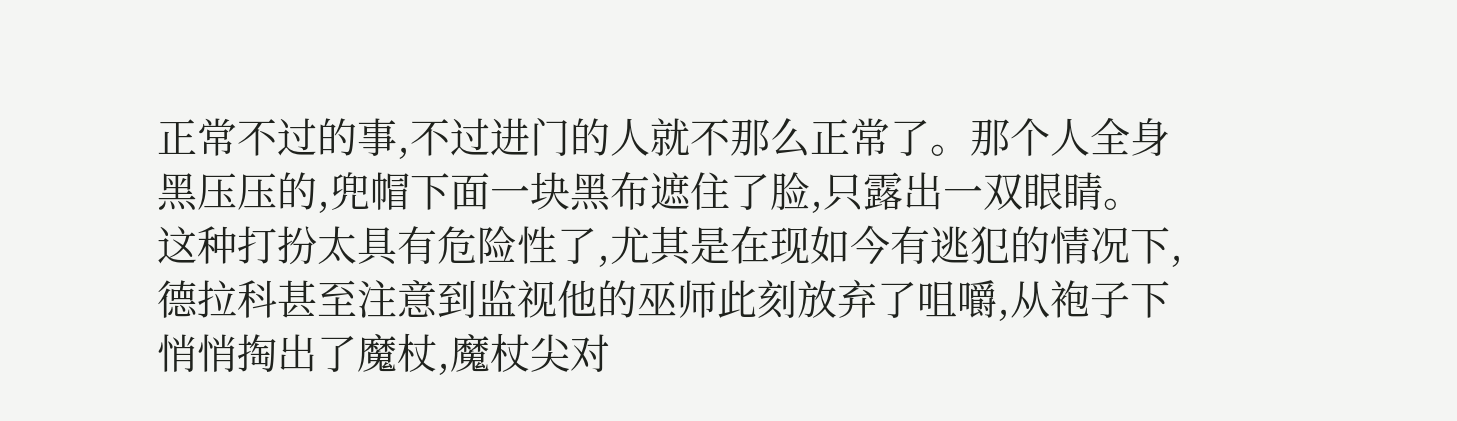正常不过的事,不过进门的人就不那么正常了。那个人全身黑压压的,兜帽下面一块黑布遮住了脸,只露出一双眼睛。
这种打扮太具有危险性了,尤其是在现如今有逃犯的情况下,德拉科甚至注意到监视他的巫师此刻放弃了咀嚼,从袍子下悄悄掏出了魔杖,魔杖尖对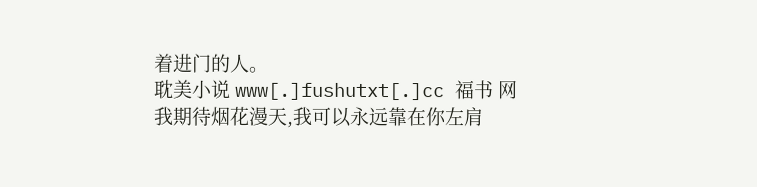着进门的人。
耽美小说 www[.]fushutxt[.]cc 福书 网
我期待烟花漫天,我可以永远靠在你左肩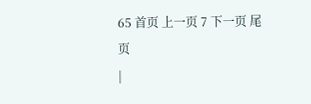65 首页 上一页 7 下一页 尾页
|